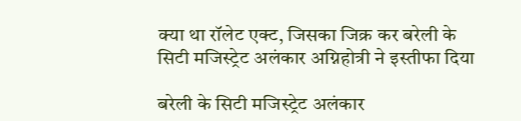क्या था रॉलेट एक्ट, जिसका जिक्र कर बरेली के सिटी मजिस्ट्रेट अलंकार अग्निहोत्री ने इस्तीफा दिया

बरेली के सिटी मजिस्ट्रेट अलंकार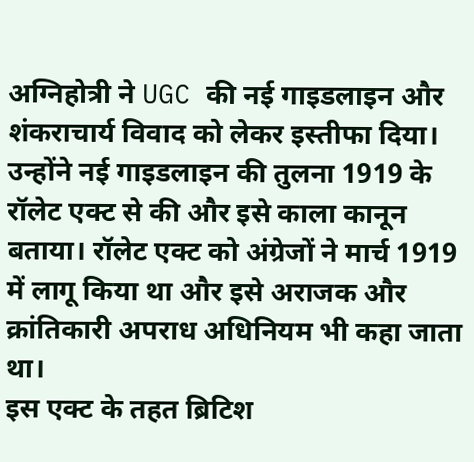अग्निहोत्री ने UGC की नई गाइडलाइन और शंकराचार्य विवाद को लेकर इस्तीफा दिया। उन्होंने नई गाइडलाइन की तुलना 1919 के रॉलेट एक्ट से की और इसे काला कानून बताया। रॉलेट एक्ट को अंग्रेजों ने मार्च 1919 में लागू किया था और इसे अराजक और क्रांतिकारी अपराध अधिनियम भी कहा जाता था।
इस एक्ट के तहत ब्रिटिश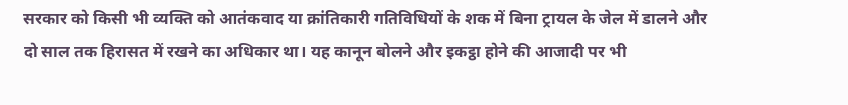सरकार को किसी भी व्यक्ति को आतंकवाद या क्रांतिकारी गतिविधियों के शक में बिना ट्रायल के जेल में डालने और दो साल तक हिरासत में रखने का अधिकार था। यह कानून बोलने और इकट्ठा होने की आजादी पर भी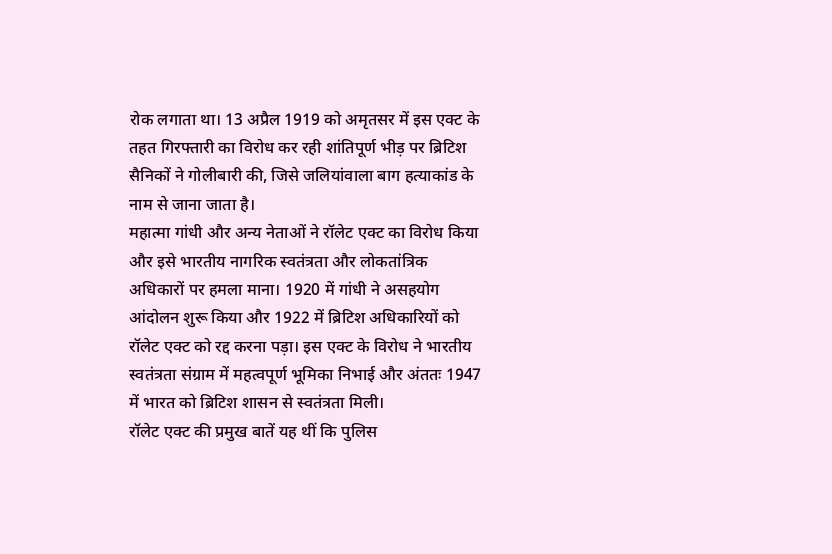रोक लगाता था। 13 अप्रैल 1919 को अमृतसर में इस एक्ट के तहत गिरफ्तारी का विरोध कर रही शांतिपूर्ण भीड़ पर ब्रिटिश सैनिकों ने गोलीबारी की, जिसे जलियांवाला बाग हत्याकांड के नाम से जाना जाता है।
महात्मा गांधी और अन्य नेताओं ने रॉलेट एक्ट का विरोध किया और इसे भारतीय नागरिक स्वतंत्रता और लोकतांत्रिक अधिकारों पर हमला माना। 1920 में गांधी ने असहयोग आंदोलन शुरू किया और 1922 में ब्रिटिश अधिकारियों को रॉलेट एक्ट को रद्द करना पड़ा। इस एक्ट के विरोध ने भारतीय स्वतंत्रता संग्राम में महत्वपूर्ण भूमिका निभाई और अंततः 1947 में भारत को ब्रिटिश शासन से स्वतंत्रता मिली।
रॉलेट एक्ट की प्रमुख बातें यह थीं कि पुलिस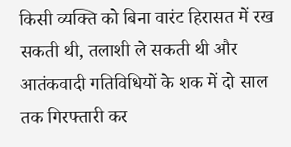किसी व्यक्ति को बिना वारंट हिरासत में रख सकती थी, तलाशी ले सकती थी और आतंकवादी गतिविधियों के शक में दो साल तक गिरफ्तारी कर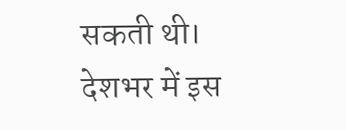सकती थी। देशभर में इस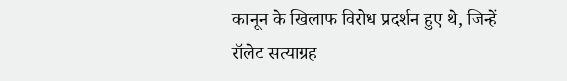कानून के खिलाफ विरोध प्रदर्शन हुए थे, जिन्हें रॉलेट सत्याग्रह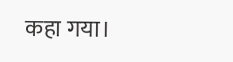कहा गया।